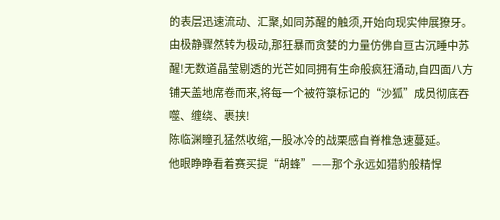的表层迅速流动、汇聚,如同苏醒的触须,开始向现实伸展獠牙。由极静骤然转为极动,那狂暴而贪婪的力量仿佛自亘古沉睡中苏醒!无数道晶莹剔透的光芒如同拥有生命般疯狂涌动,自四面八方铺天盖地席卷而来,将每一个被符箓标记的“沙狐”成员彻底吞噬、缠绕、裹挟!
陈临渊瞳孔猛然收缩,一股冰冷的战栗感自脊椎急速蔓延。
他眼睁睁看着赛买提“胡蜂”——那个永远如猎豹般精悍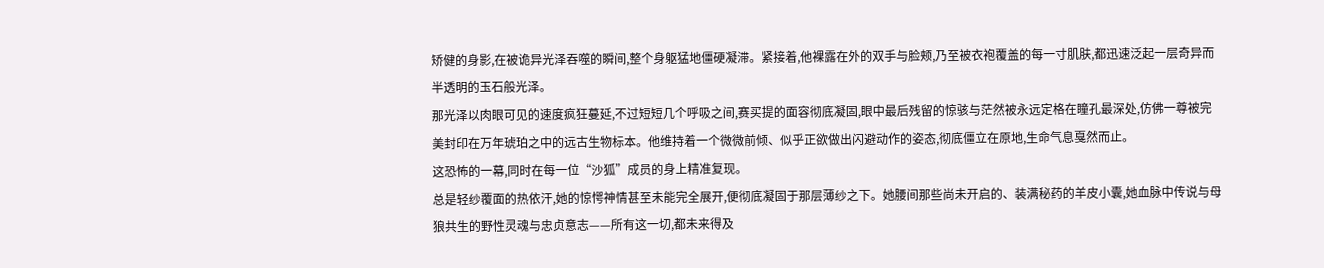矫健的身影,在被诡异光泽吞噬的瞬间,整个身躯猛地僵硬凝滞。紧接着,他裸露在外的双手与脸颊,乃至被衣袍覆盖的每一寸肌肤,都迅速泛起一层奇异而半透明的玉石般光泽。
那光泽以肉眼可见的速度疯狂蔓延,不过短短几个呼吸之间,赛买提的面容彻底凝固,眼中最后残留的惊骇与茫然被永远定格在瞳孔最深处,仿佛一尊被完美封印在万年琥珀之中的远古生物标本。他维持着一个微微前倾、似乎正欲做出闪避动作的姿态,彻底僵立在原地,生命气息戛然而止。
这恐怖的一幕,同时在每一位“沙狐”成员的身上精准复现。
总是轻纱覆面的热依汗,她的惊愕神情甚至未能完全展开,便彻底凝固于那层薄纱之下。她腰间那些尚未开启的、装满秘药的羊皮小囊,她血脉中传说与母狼共生的野性灵魂与忠贞意志——所有这一切,都未来得及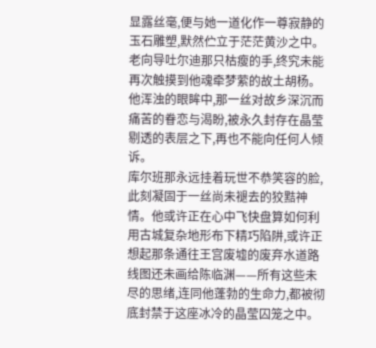显露丝毫,便与她一道化作一尊寂静的玉石雕塑,默然伫立于茫茫黄沙之中。
老向导吐尔迪那只枯瘦的手,终究未能再次触摸到他魂牵梦萦的故土胡杨。他浑浊的眼眸中,那一丝对故乡深沉而痛苦的眷恋与渴盼,被永久封存在晶莹剔透的表层之下,再也不能向任何人倾诉。
库尔班那永远挂着玩世不恭笑容的脸,此刻凝固于一丝尚未褪去的狡黠神情。他或许正在心中飞快盘算如何利用古城复杂地形布下精巧陷阱,或许正想起那条通往王宫废墟的废弃水道路线图还未画给陈临渊——所有这些未尽的思绪,连同他蓬勃的生命力,都被彻底封禁于这座冰冷的晶莹囚笼之中。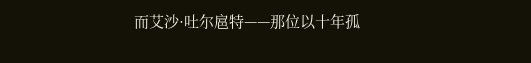而艾沙·吐尔扈特——那位以十年孤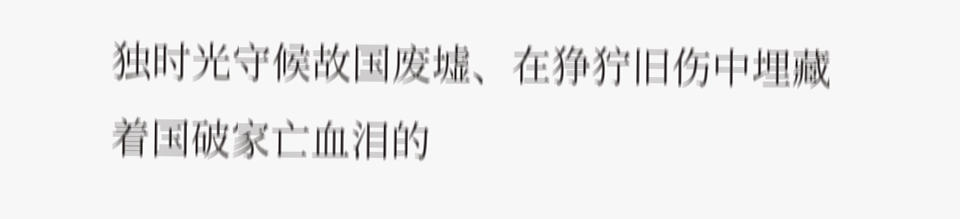独时光守候故国废墟、在狰狞旧伤中埋藏着国破家亡血泪的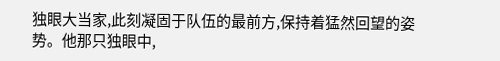独眼大当家,此刻凝固于队伍的最前方,保持着猛然回望的姿势。他那只独眼中,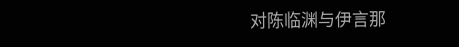对陈临渊与伊言那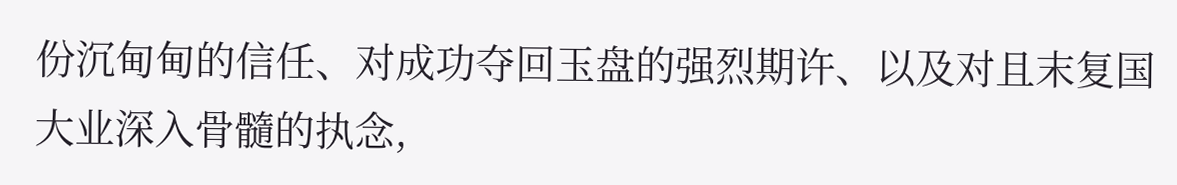份沉甸甸的信任、对成功夺回玉盘的强烈期许、以及对且末复国大业深入骨髓的执念,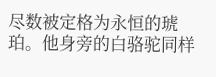尽数被定格为永恒的琥珀。他身旁的白骆驼同样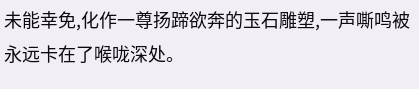未能幸免,化作一尊扬蹄欲奔的玉石雕塑,一声嘶鸣被永远卡在了喉咙深处。